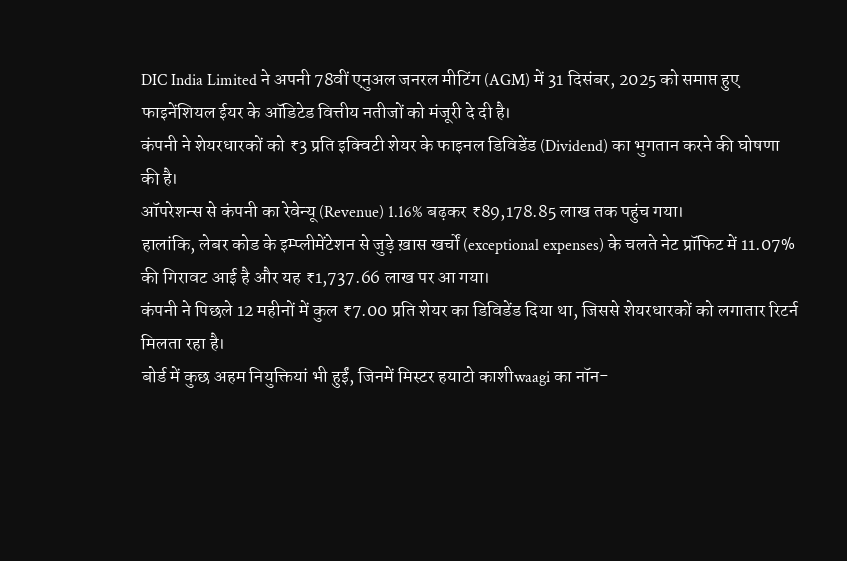DIC India Limited ने अपनी 78वीं एनुअल जनरल मीटिंग (AGM) में 31 दिसंबर, 2025 को समाप्त हुए फाइनेंशियल ईयर के ऑडिटेड वित्तीय नतीजों को मंजूरी दे दी है।
कंपनी ने शेयरधारकों को ₹3 प्रति इक्विटी शेयर के फाइनल डिविडेंड (Dividend) का भुगतान करने की घोषणा की है।
ऑपरेशन्स से कंपनी का रेवेन्यू (Revenue) 1.16% बढ़कर ₹89,178.85 लाख तक पहुंच गया।
हालांकि, लेबर कोड के इम्प्लीमेंटेशन से जुड़े ख़ास खर्चों (exceptional expenses) के चलते नेट प्रॉफिट में 11.07% की गिरावट आई है और यह ₹1,737.66 लाख पर आ गया।
कंपनी ने पिछले 12 महीनों में कुल ₹7.00 प्रति शेयर का डिविडेंड दिया था, जिससे शेयरधारकों को लगातार रिटर्न मिलता रहा है।
बोर्ड में कुछ अहम नियुक्तियां भी हुईं, जिनमें मिस्टर हयाटो काशीwaagi का नॉन-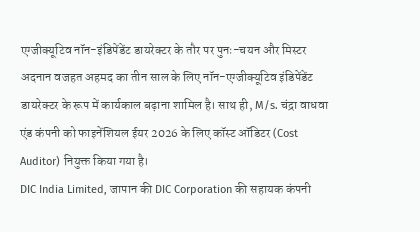एग्जीक्यूटिव नॉन-इंडिपेंडेंट डायरेक्टर के तौर पर पुनः-चयन और मिस्टर अदनान वजहत अहमद का तीन साल के लिए नॉन-एग्जीक्यूटिव इंडिपेंडेंट डायरेक्टर के रूप में कार्यकाल बढ़ाना शामिल है। साथ ही, M/s. चंद्रा वाधवा एंड कंपनी को फाइनेंशियल ईयर 2026 के लिए कॉस्ट ऑडिटर (Cost Auditor) नियुक्त किया गया है।
DIC India Limited, जापान की DIC Corporation की सहायक कंपनी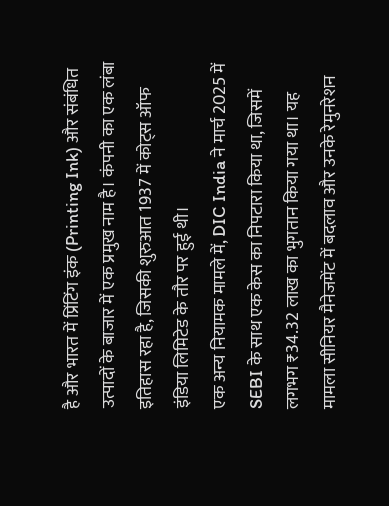है और भारत में प्रिंटिंग इंक (Printing Ink) और संबंधित उत्पादों के बाजार में एक प्रमुख नाम है। कंपनी का एक लंबा इतिहास रहा है, जिसकी शुरुआत 1937 में कोट्स ऑफ इंडिया लिमिटेड के तौर पर हुई थी।
एक अन्य नियामक मामले में, DIC India ने मार्च 2025 में SEBI के साथ एक केस का निपटारा किया था, जिसमें लगभग ₹34.32 लाख का भुगतान किया गया था। यह मामला सीनियर मैनेजमेंट में बदलाव और उनके रेमुनरेशन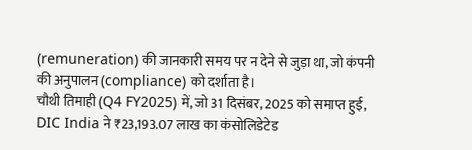(remuneration) की जानकारी समय पर न देने से जुड़ा था, जो कंपनी की अनुपालन (compliance) को दर्शाता है।
चौथी तिमाही (Q4 FY2025) में, जो 31 दिसंबर, 2025 को समाप्त हुई, DIC India ने ₹23,193.07 लाख का कंसोलिडेटेड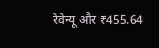रेवेन्यू और ₹455.64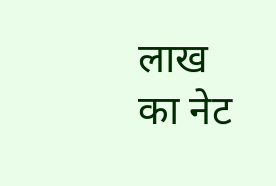लाख का नेट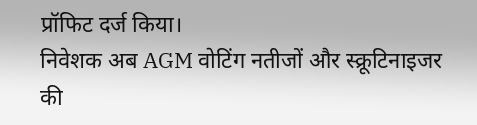प्रॉफिट दर्ज किया।
निवेशक अब AGM वोटिंग नतीजों और स्क्रूटिनाइजर की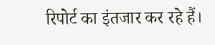रिपोर्ट का इंतजार कर रहे हैं।